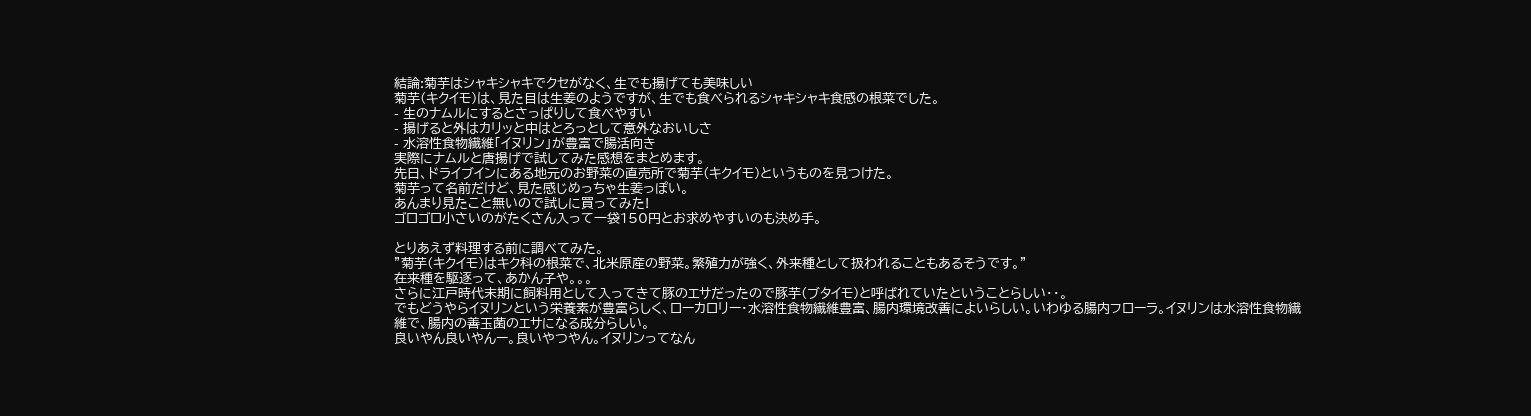結論:菊芋はシャキシャキでクセがなく、生でも揚げても美味しい
菊芋(キクイモ)は、見た目は生姜のようですが、生でも食べられるシャキシャキ食感の根菜でした。
- 生のナムルにするとさっぱりして食べやすい
- 揚げると外はカリッと中はとろっとして意外なおいしさ
- 水溶性食物繊維「イヌリン」が豊富で腸活向き
実際にナムルと唐揚げで試してみた感想をまとめます。
先日、ドライブインにある地元のお野菜の直売所で菊芋(キクイモ)というものを見つけた。
菊芋って名前だけど、見た感じめっちゃ生姜っぽい。
あんまり見たこと無いので試しに買ってみた!
ゴロゴロ小さいのがたくさん入って一袋150円とお求めやすいのも決め手。

とりあえず料理する前に調べてみた。
”菊芋(キクイモ)はキク科の根菜で、北米原産の野菜。繁殖力が強く、外来種として扱われることもあるそうです。”
在来種を駆逐って、あかん子や。。。
さらに江戸時代末期に飼料用として入ってきて豚のエサだったので豚芋(ブタイモ)と呼ばれていたということらしい・・。
でもどうやらイヌリンという栄養素が豊富らしく、ローカロリー・水溶性食物繊維豊富、腸内環境改善によいらしい。いわゆる腸内フローラ。イヌリンは水溶性食物繊維で、腸内の善玉菌のエサになる成分らしい。
良いやん良いやんー。良いやつやん。イヌリンってなん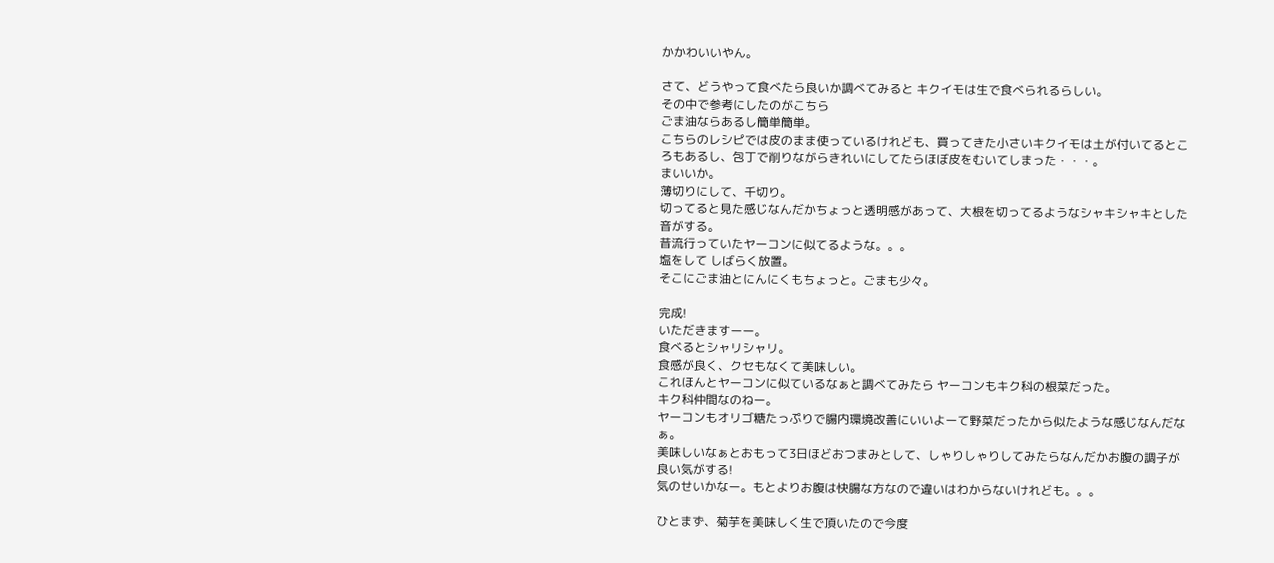かかわいいやん。

さて、どうやって食べたら良いか調べてみると キクイモは生で食べられるらしい。
その中で参考にしたのがこちら
ごま油ならあるし簡単簡単。
こちらのレシピでは皮のまま使っているけれども、買ってきた小さいキクイモは土が付いてるところもあるし、包丁で削りながらきれいにしてたらほぼ皮をむいてしまった・・・。
まいいか。
薄切りにして、千切り。
切ってると見た感じなんだかちょっと透明感があって、大根を切ってるようなシャキシャキとした音がする。
昔流行っていたヤーコンに似てるような。。。
塩をして しばらく放置。
そこにごま油とにんにくもちょっと。ごまも少々。

完成!
いただきますーー。
食べるとシャリシャリ。
食感が良く、クセもなくて美味しい。
これほんとヤーコンに似ているなぁと調べてみたら ヤーコンもキク科の根菜だった。
キク科仲間なのねー。
ヤーコンもオリゴ糖たっぷりで腸内環境改善にいいよーて野菜だったから似たような感じなんだなぁ。
美味しいなぁとおもって3日ほどおつまみとして、しゃりしゃりしてみたらなんだかお腹の調子が良い気がする!
気のせいかなー。もとよりお腹は快腸な方なので違いはわからないけれども。。。

ひとまず、菊芋を美味しく生で頂いたので今度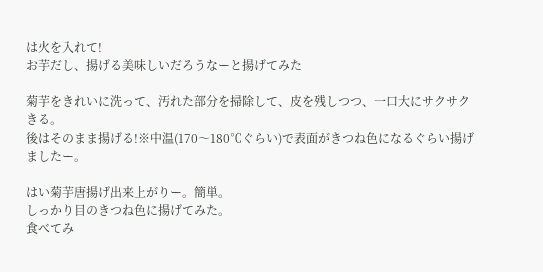は火を入れて!
お芋だし、揚げる美味しいだろうなーと揚げてみた

菊芋をきれいに洗って、汚れた部分を掃除して、皮を残しつつ、一口大にサクサクきる。
後はそのまま揚げる!※中温(170〜180℃ぐらい)で表面がきつね色になるぐらい揚げましたー。

はい菊芋唐揚げ出来上がりー。簡単。
しっかり目のきつね色に揚げてみた。
食べてみ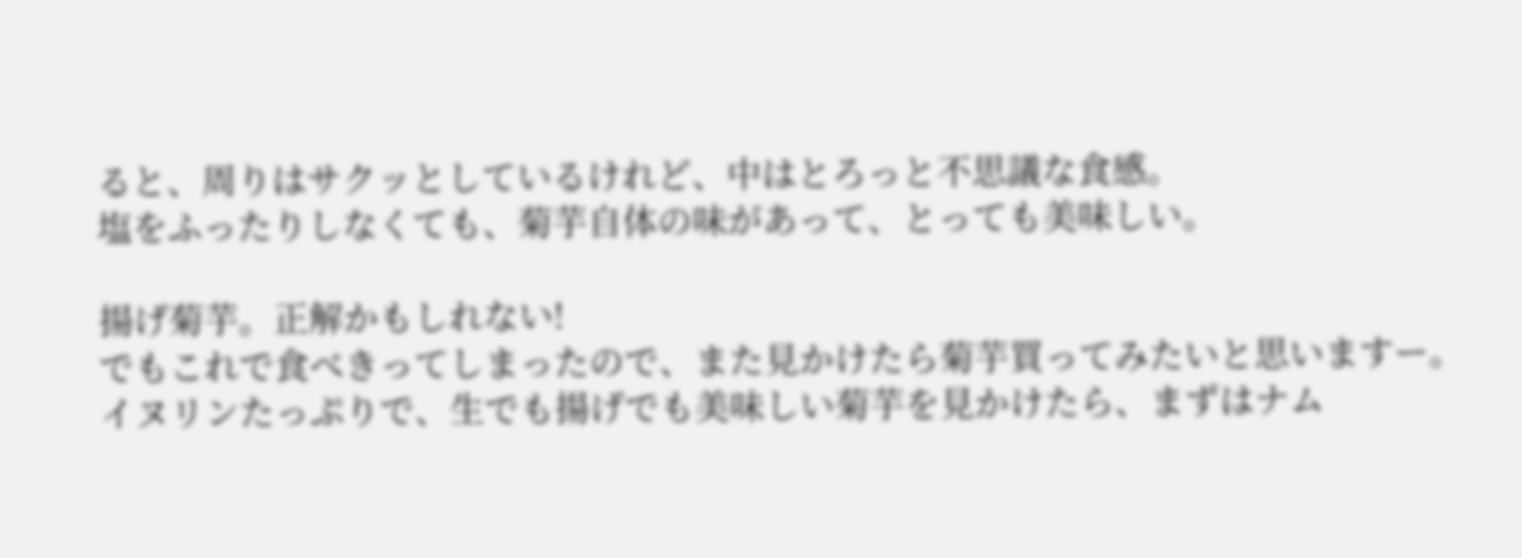ると、周りはサクッとしているけれど、中はとろっと不思議な食感。
塩をふったりしなくても、菊芋自体の味があって、とっても美味しい。

揚げ菊芋。正解かもしれない!
でもこれで食べきってしまったので、また見かけたら菊芋買ってみたいと思いますー。
イヌリンたっぷりで、生でも揚げでも美味しい菊芋を見かけたら、まずはナム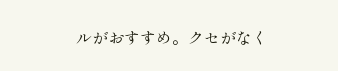ルがおすすめ。クセがなく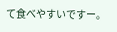て食べやすいですー。